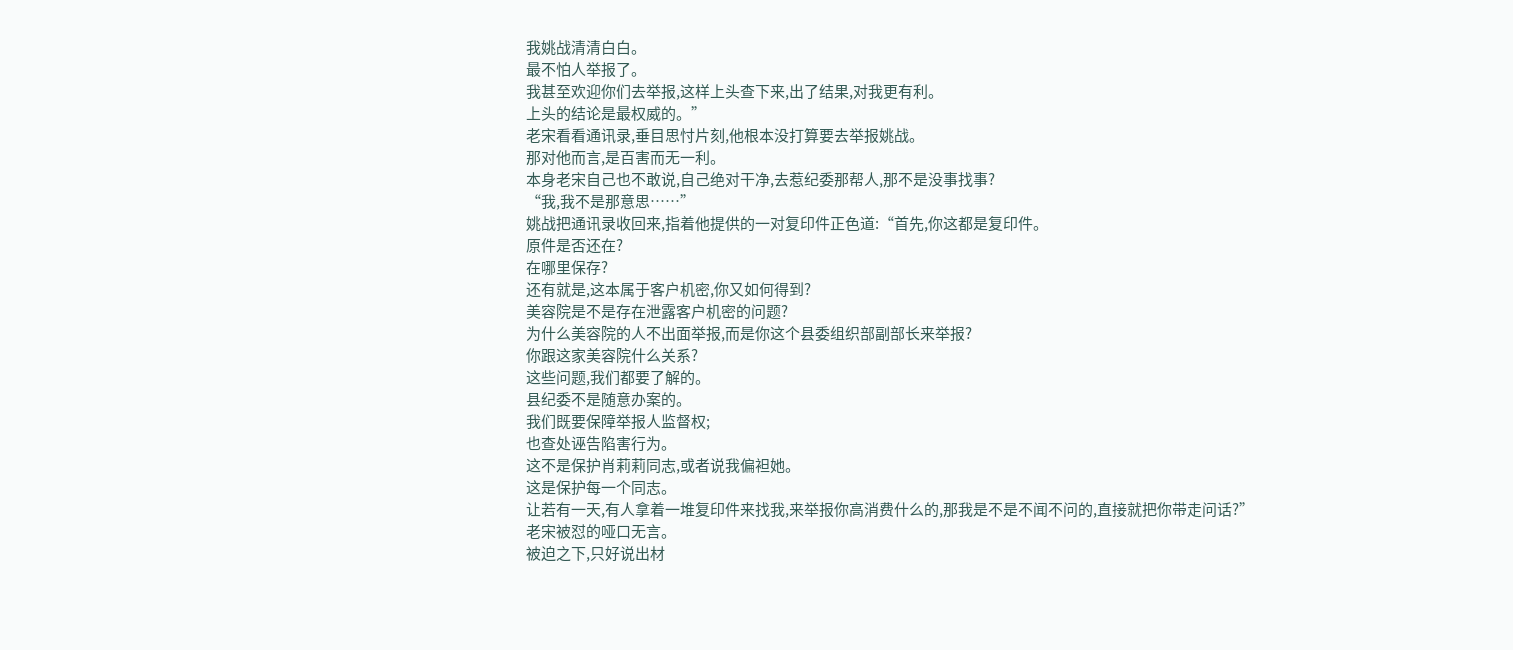我姚战清清白白。
最不怕人举报了。
我甚至欢迎你们去举报,这样上头查下来,出了结果,对我更有利。
上头的结论是最权威的。”
老宋看看通讯录,垂目思忖片刻,他根本没打算要去举报姚战。
那对他而言,是百害而无一利。
本身老宋自己也不敢说,自己绝对干净,去惹纪委那帮人,那不是没事找事?
“我,我不是那意思……”
姚战把通讯录收回来,指着他提供的一对复印件正色道:“首先,你这都是复印件。
原件是否还在?
在哪里保存?
还有就是,这本属于客户机密,你又如何得到?
美容院是不是存在泄露客户机密的问题?
为什么美容院的人不出面举报,而是你这个县委组织部副部长来举报?
你跟这家美容院什么关系?
这些问题,我们都要了解的。
县纪委不是随意办案的。
我们既要保障举报人监督权;
也查处诬告陷害行为。
这不是保护肖莉莉同志,或者说我偏袒她。
这是保护每一个同志。
让若有一天,有人拿着一堆复印件来找我,来举报你高消费什么的,那我是不是不闻不问的,直接就把你带走问话?”
老宋被怼的哑口无言。
被迫之下,只好说出材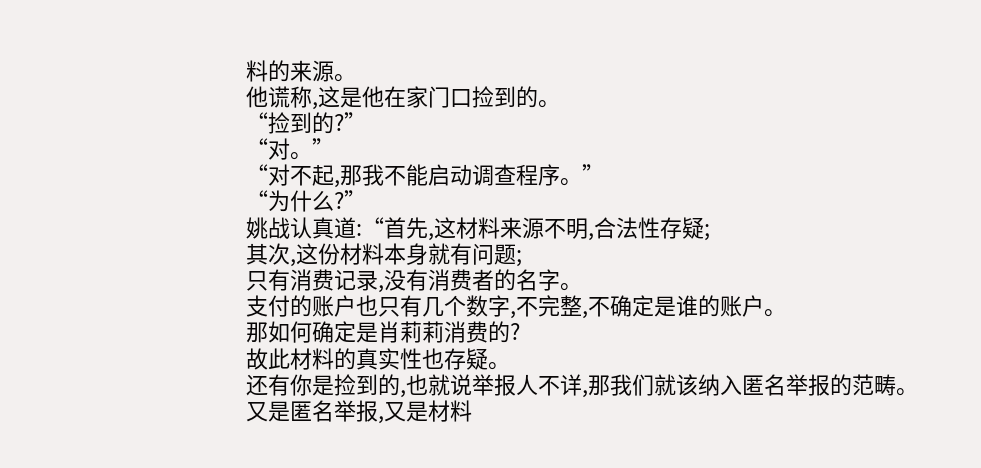料的来源。
他谎称,这是他在家门口捡到的。
“捡到的?”
“对。”
“对不起,那我不能启动调查程序。”
“为什么?”
姚战认真道:“首先,这材料来源不明,合法性存疑;
其次,这份材料本身就有问题;
只有消费记录,没有消费者的名字。
支付的账户也只有几个数字,不完整,不确定是谁的账户。
那如何确定是肖莉莉消费的?
故此材料的真实性也存疑。
还有你是捡到的,也就说举报人不详,那我们就该纳入匿名举报的范畴。
又是匿名举报,又是材料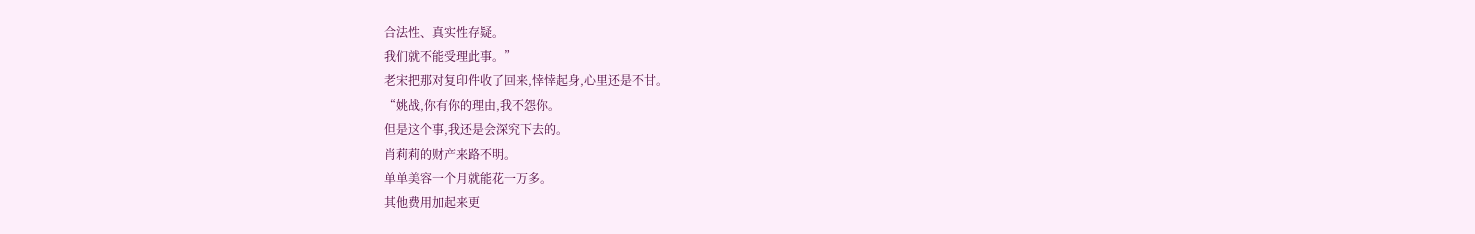合法性、真实性存疑。
我们就不能受理此事。”
老宋把那对复印件收了回来,悻悻起身,心里还是不甘。
“姚战,你有你的理由,我不怨你。
但是这个事,我还是会深究下去的。
肖莉莉的财产来路不明。
单单美容一个月就能花一万多。
其他费用加起来更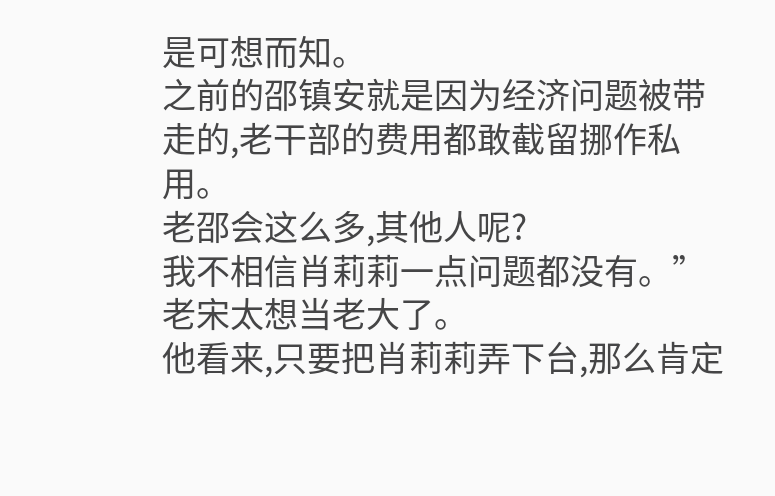是可想而知。
之前的邵镇安就是因为经济问题被带走的,老干部的费用都敢截留挪作私用。
老邵会这么多,其他人呢?
我不相信肖莉莉一点问题都没有。”
老宋太想当老大了。
他看来,只要把肖莉莉弄下台,那么肯定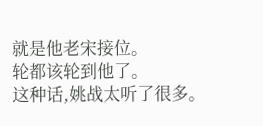就是他老宋接位。
轮都该轮到他了。
这种话,姚战太听了很多。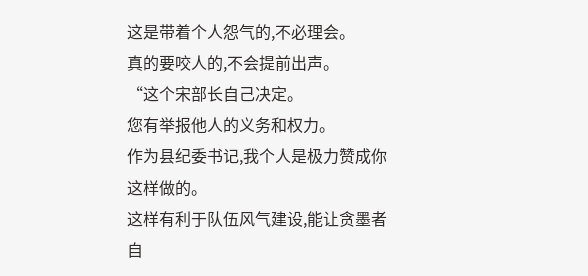这是带着个人怨气的,不必理会。
真的要咬人的,不会提前出声。
“这个宋部长自己决定。
您有举报他人的义务和权力。
作为县纪委书记,我个人是极力赞成你这样做的。
这样有利于队伍风气建设,能让贪墨者自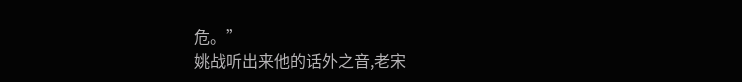危。”
姚战听出来他的话外之音,老宋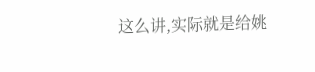这么讲,实际就是给姚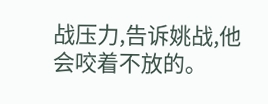战压力,告诉姚战,他会咬着不放的。